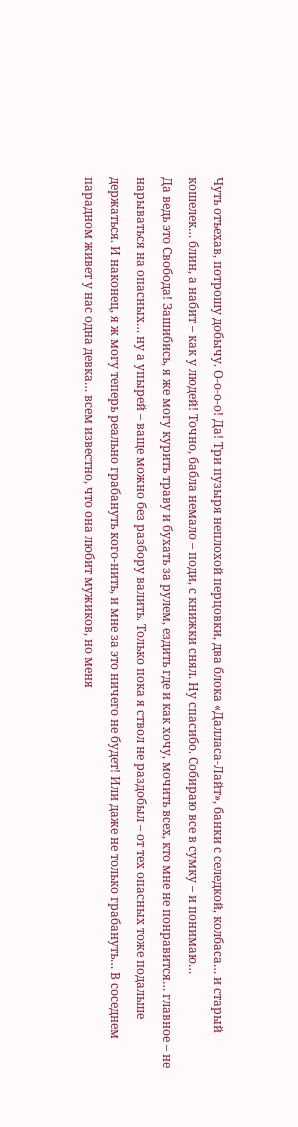Чуть отъехав, потрошу добычу. О-о-о-о! Да! Три пузыря неплохой перцовки, два блока «Далласа-Лайт», банки с селедкой, колбаса… и старый кошелек… блин, а набит – как у людей! Точно, бабла немало – поди, с книжки снял. Ну спасибо. Собираю все в сумку – и понимаю…
Да ведь это Свобода! Зашибись, я же могу курить траву и бухать за рулем, ездить где и как хочу, мочить всех, кто мне не понравится… главное – не нарываться на опасных… ну а упырей – ваще можно без разбору валить. Только пока я ствол не раздобыл – от тех опасных тоже подальше держаться. И наконец, я ж могу теперь реально грабануть кого-нить, и мне за это ничего не будет! Или даже не только грабануть… В соседнем парадном живет у нас одна девка… всем известно, что она любит мужиков, но меня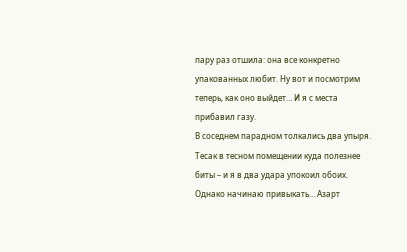пару раз отшила: она все конкретно упакованных любит. Ну вот и посмотрим теперь, как оно выйдет… И я с места прибавил газу.
В соседнем парадном толкались два упыря. Тесак в тесном помещении куда полезнее биты – и я в два удара упокоил обоих. Однако начинаю привыкать… Азарт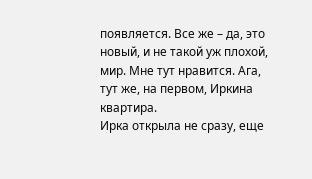появляется. Все же – да, это новый, и не такой уж плохой, мир. Мне тут нравится. Ага, тут же, на первом, Иркина квартира.
Ирка открыла не сразу, еще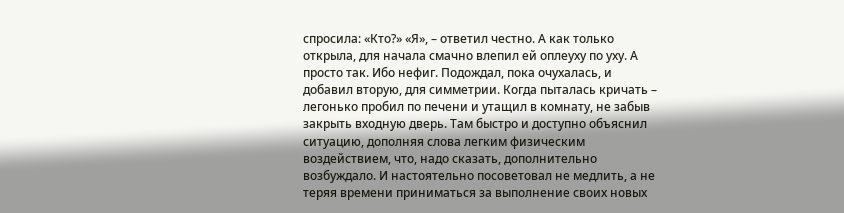спросила: «Кто?» «Я», – ответил честно. А как только открыла, для начала смачно влепил ей оплеуху по уху. А просто так. Ибо нефиг. Подождал, пока очухалась, и добавил вторую, для симметрии. Когда пыталась кричать – легонько пробил по печени и утащил в комнату, не забыв закрыть входную дверь. Там быстро и доступно объяснил ситуацию, дополняя слова легким физическим воздействием, что, надо сказать, дополнительно возбуждало. И настоятельно посоветовал не медлить, а не теряя времени приниматься за выполнение своих новых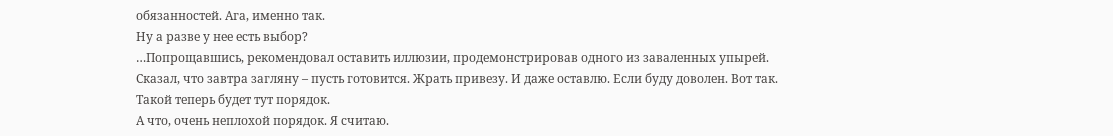обязанностей. Ага, именно так.
Ну а разве у нее есть выбор?
…Попрощавшись, рекомендовал оставить иллюзии, продемонстрировав одного из заваленных упырей. Сказал, что завтра загляну – пусть готовится. Жрать привезу. И даже оставлю. Если буду доволен. Вот так. Такой теперь будет тут порядок.
А что, очень неплохой порядок. Я считаю.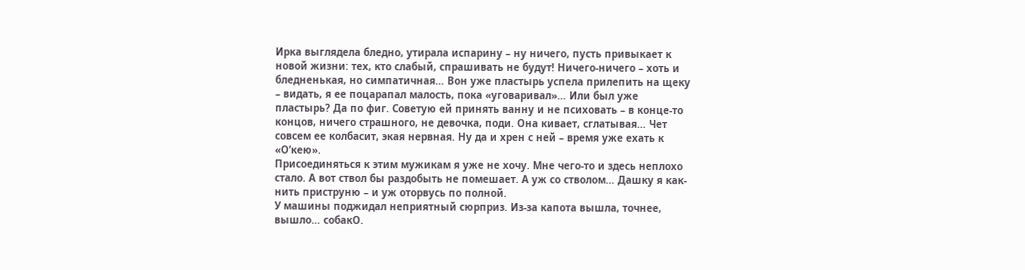Ирка выглядела бледно, утирала испарину – ну ничего, пусть привыкает к новой жизни: тех, кто слабый, спрашивать не будут! Ничего-ничего – хоть и бледненькая, но симпатичная… Вон уже пластырь успела прилепить на щеку – видать, я ее поцарапал малость, пока «уговаривал»… Или был уже пластырь? Да по фиг. Советую ей принять ванну и не психовать – в конце-то концов, ничего страшного, не девочка, поди. Она кивает, сглатывая… Чет совсем ее колбасит, экая нервная. Ну да и хрен с ней – время уже ехать к «О’кею».
Присоединяться к этим мужикам я уже не хочу. Мне чего-то и здесь неплохо стало. А вот ствол бы раздобыть не помешает. А уж со стволом… Дашку я как-нить приструню – и уж оторвусь по полной.
У машины поджидал неприятный сюрприз. Из-за капота вышла, точнее, вышло… собакО.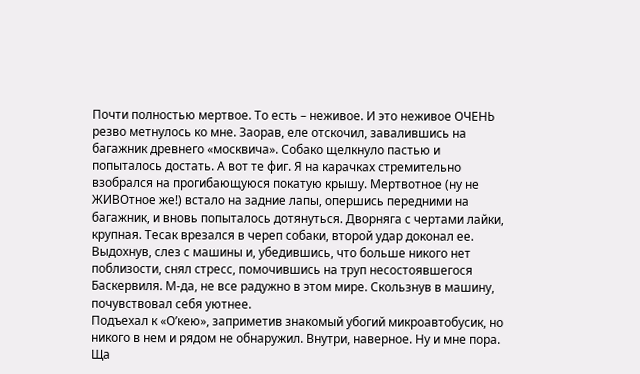Почти полностью мертвое. То есть – неживое. И это неживое ОЧЕНЬ резво метнулось ко мне. Заорав, еле отскочил, завалившись на багажник древнего «москвича». Собако щелкнуло пастью и попыталось достать. А вот те фиг. Я на карачках стремительно взобрался на прогибающуюся покатую крышу. Мертвотное (ну не ЖИВОтное же!) встало на задние лапы, опершись передними на багажник, и вновь попыталось дотянуться. Дворняга с чертами лайки, крупная. Тесак врезался в череп собаки, второй удар доконал ее. Выдохнув, слез с машины и, убедившись, что больше никого нет поблизости, снял стресс, помочившись на труп несостоявшегося Баскервиля. М-да, не все радужно в этом мире. Скользнув в машину, почувствовал себя уютнее.
Подъехал к «О’кею», заприметив знакомый убогий микроавтобусик, но никого в нем и рядом не обнаружил. Внутри, наверное. Ну и мне пора. Ща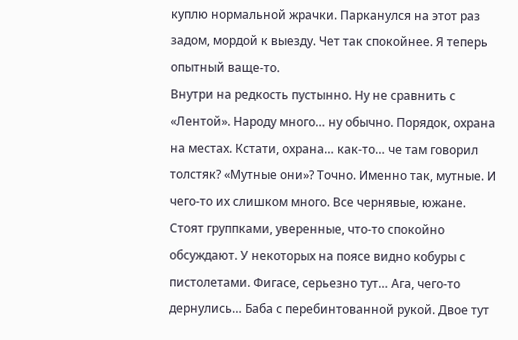куплю нормальной жрачки. Парканулся на этот раз задом, мордой к выезду. Чет так спокойнее. Я теперь опытный ваще-то.
Внутри на редкость пустынно. Ну не сравнить с «Лентой». Народу много… ну обычно. Порядок, охрана на местах. Кстати, охрана… как-то… че там говорил толстяк? «Мутные они»? Точно. Именно так, мутные. И чего-то их слишком много. Все чернявые, южане. Стоят группками, уверенные, что-то спокойно обсуждают. У некоторых на поясе видно кобуры с пистолетами. Фигасе, серьезно тут… Ага, чего-то дернулись… Баба с перебинтованной рукой. Двое тут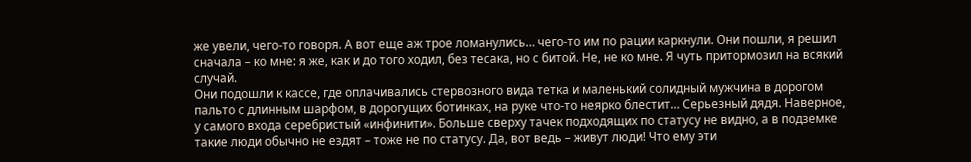же увели, чего-то говоря. А вот еще аж трое ломанулись… чего-то им по рации каркнули. Они пошли, я решил сначала – ко мне: я же, как и до того ходил, без тесака, но с битой. Не, не ко мне. Я чуть притормозил на всякий случай.
Они подошли к кассе, где оплачивались стервозного вида тетка и маленький солидный мужчина в дорогом пальто с длинным шарфом, в дорогущих ботинках, на руке что-то неярко блестит… Серьезный дядя. Наверное, у самого входа серебристый «инфинити». Больше сверху тачек подходящих по статусу не видно, а в подземке такие люди обычно не ездят – тоже не по статусу. Да, вот ведь – живут люди! Что ему эти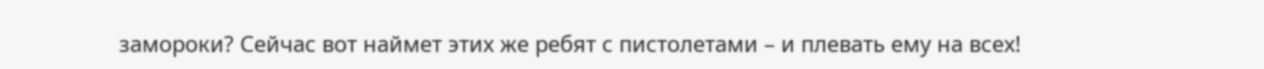замороки? Сейчас вот наймет этих же ребят с пистолетами – и плевать ему на всех!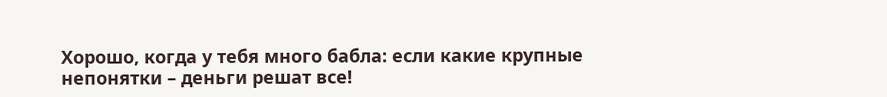Хорошо, когда у тебя много бабла: если какие крупные непонятки – деньги решат все!